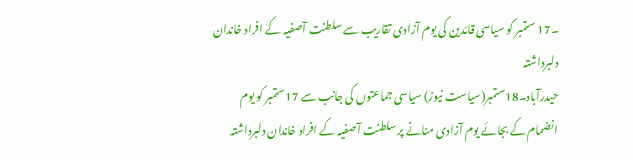۔17 ستمبر کو سیاسی قائدین کی یوم آزادی تقاریب سے سلطنت آصفیہ کے افراد خاندان دلبرداشتہ
حیدرآباد۔18ستمبر(سیاست نیوز) سیاسی جماعتوں کی جانب سے 17ستمبر کو یوم انضمام کے بجائے یوم آزادی منانے پر سلطنت آصفیہ کے افراد خاندان دلبرداشتہ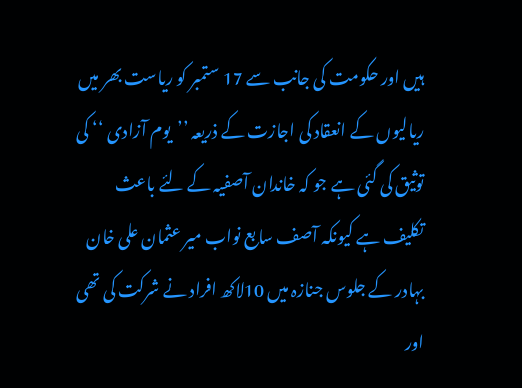ہیں اور حکومت کی جانب سے 17 ستمبر کو ریاست بھر میں ریالیوں کے انعقاد کی اجازت کے ذریعہ ’’یوم آزادی ‘‘ کی توثیق کی گئی ہے جو کہ خاندان آصفیہ کے لئے باعث تکلیف ہے کیونکہ آصف سابع نواب میر عثمان علی خان بہادر کے جلوس جنازہ میں 10لاکھ افراد نے شرکت کی تھی اور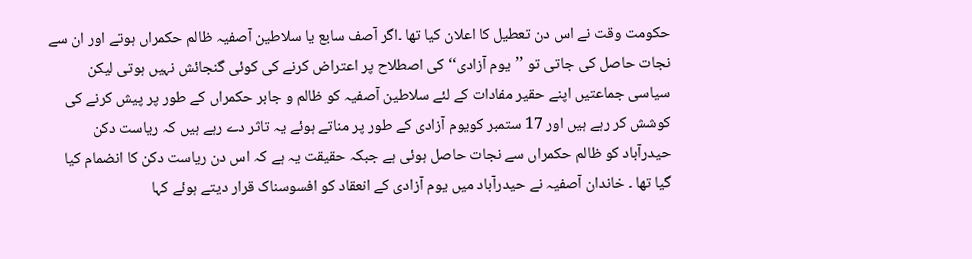حکومت وقت نے اس دن تعطیل کا اعلان کیا تھا ۔اگر آصف سابع یا سلاطین آصفیہ ظالم حکمراں ہوتے اور ان سے نجات حاصل کی جاتی تو ’’یوم آزادی‘‘ کی اصطلاح پر اعتراض کرنے کی کوئی گنجائش نہیں ہوتی لیکن سیاسی جماعتیں اپنے حقیر مفادات کے لئے سلاطین آصفیہ کو ظالم و جابر حکمراں کے طور پر پیش کرنے کی کوشش کر رہے ہیں اور 17 ستمبر کویوم آزادی کے طور پر مناتے ہوئے یہ تاثر دے رہے ہیں کہ ریاست دکن حیدرآباد کو ظالم حکمراں سے نجات حاصل ہوئی ہے جبکہ حقیقت یہ ہے کہ اس دن ریاست دکن کا انضمام کیا گیا تھا ۔ خاندان آصفیہ نے حیدرآباد میں یوم آزادی کے انعقاد کو افسوسناک قرار دیتے ہوئے کہا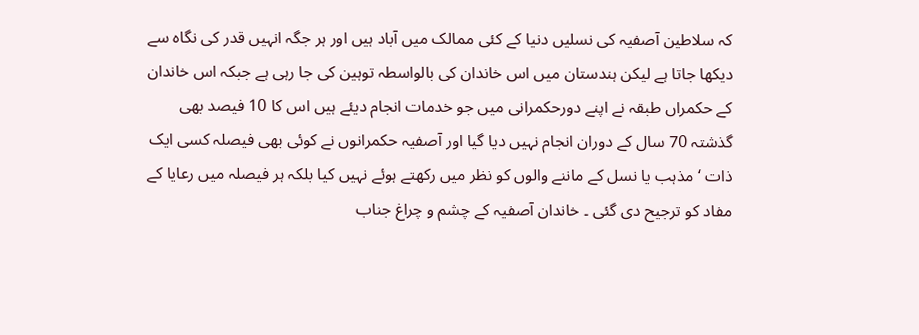کہ سلاطین آصفیہ کی نسلیں دنیا کے کئی ممالک میں آباد ہیں اور ہر جگہ انہیں قدر کی نگاہ سے دیکھا جاتا ہے لیکن ہندستان میں اس خاندان کی بالواسطہ توہین کی جا رہی ہے جبکہ اس خاندان کے حکمراں طبقہ نے اپنے دورحکمرانی میں جو خدمات انجام دیئے ہیں اس کا 10 فیصد بھی گذشتہ 70 سال کے دوران انجام نہیں دیا گیا اور آصفیہ حکمرانوں نے کوئی بھی فیصلہ کسی ایک ذات ‘ مذہب یا نسل کے ماننے والوں کو نظر میں رکھتے ہوئے نہیں کیا بلکہ ہر فیصلہ میں رعایا کے مفاد کو ترجیح دی گئی ۔ خاندان آصفیہ کے چشم و چراغ جناب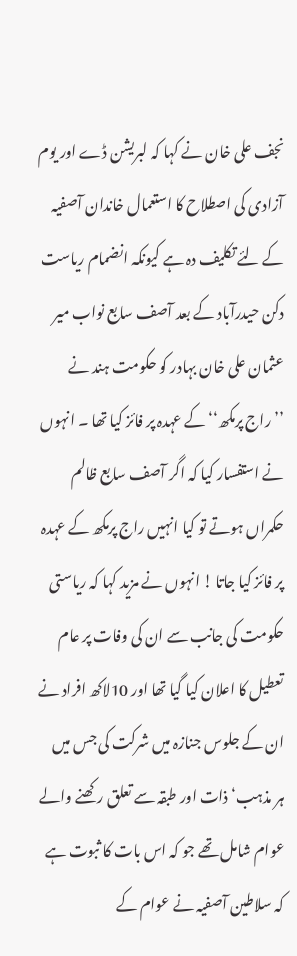نجف علی خان نے کہا کہ لبریشن ڈے اور یوم آزادی کی اصطلاح کا استعمال خاندان آصفیہ کے لئے تکلیف دہ ہے کیونکہ انضمام ریاست دکن حیدرآباد کے بعد آصف سابع نواب میر عثمان علی خان بہادر کو حکومت ہند نے ’’راج پرمکھ‘‘ کے عہدہ پر فائز کیا تھا ۔ انہوں نے استفسار کیا کہ اگر آصف سابع ظالم حکمراں ہوتے تو کیا انہیں راج پرمکھ کے عہدہ پر فائز کیا جاتا ! انہوں نے مزید کہا کہ ریاستی حکومت کی جانب سے ان کی وفات پر عام تعطیل کا اعلان کیا گیا تھا اور 10لاکھ افراد نے ان کے جلوس جنازہ میں شرکت کی جس میں ہر مذہب‘ ذات اور طبقہ سے تعلق رکھنے والے عوام شامل تھے جو کہ اس بات کا ثبوت ہے کہ سلاطین آصفیہ نے عوام کے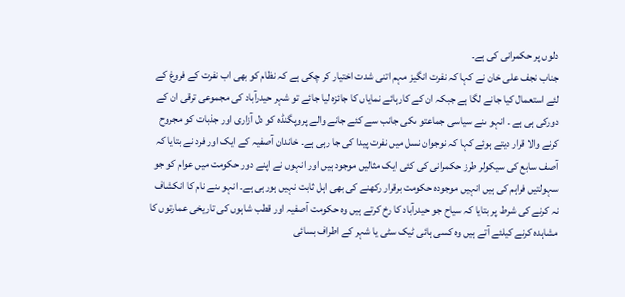دلوں پر حکمرانی کی ہے۔
جناب نجف علی خان نے کہا کہ نفرت انگیز مہم اتنی شدت اختیار کر چکی ہے کہ نظام کو بھی اب نفرت کے فروغ کے لئے استعمال کیا جانے لگا ہے جبکہ ان کے کارہائے نمایاں کا جائزہ لیا جائے تو شہر حیدرآباد کی مجموعی ترقی ان کے دورکی ہی ہے ۔ انہو ںنے سیاسی جماعتو ںکی جانب سے کئے جانے والے پروپگنڈہ کو دل آزاری اور جذبات کو مجروح کرنے والا قرار دیتے ہوئے کہا کہ نوجوان نسل میں نفرت پیدا کی جا رہی ہے۔ خاندان آصفیہ کے ایک اور فرد نے بتایا کہ آصف سابع کی سیکولر طرز حکمرانی کی کئی ایک مثالیں موجود ہیں اور انہوں نے اپنے دور حکومت میں عوام کو جو سہولتیں فراہم کی ہیں انہیں موجودہ حکومت برقرار رکھنے کی بھی اہل ثابت نہیں ہورہی ہے۔ انہو ںنے نام کا انکشاف نہ کرنے کی شرط پر بتایا کہ سیاح جو حیدرآباد کا رخ کرتے ہیں وہ حکومت آصفیہ اور قطب شاہوں کی تاریخی عمارتوں کا مشاہدہ کرنے کیلئے آتے ہیں وہ کسی ہائی ٹیک سٹی یا شہر کے اطراف بسائی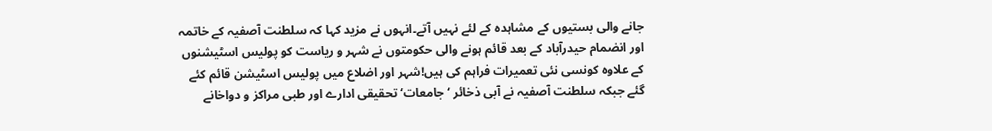جانے والی بستیوں کے مشاہدہ کے لئے نہیں آتے۔انہوں نے مزید کہا کہ سلطنت آصفیہ کے خاتمہ اور انضمام حیدرآباد کے بعد قائم ہونے والی حکومتوں نے شہر و ریاست کو پولیس اسٹیشنوں کے علاوہ کونسی نئی تعمیرات فراہم کی ہیں!شہر اور اضلاع میں پولیس اسٹیشن قائم کئے گئے جبکہ سلطنت آصفیہ نے آبی ذخائر ‘ جامعات‘ تحقیقی ادارے اور طبی مراکز و دواخانے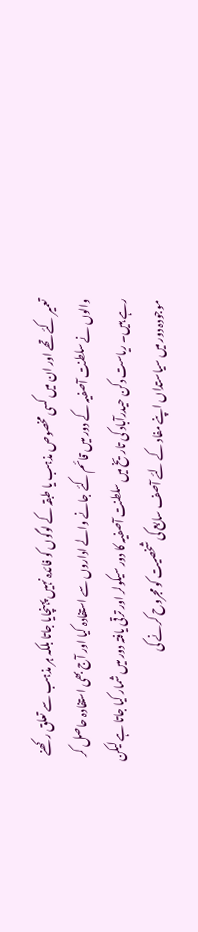تعمیر کئے تھے اور ان میں کسی مخصوص مذہب یا طبقہ کے لوگوں کو فائدہ نہیں پہنچایا جاتا بلکہ ہر مذہب سے تعلق رکھنے والوں نے سلطنت آصفیہ کے دور میں قائم کئے جانے والے اداروں سے استفادہ کیا اور آج بھی استفادہ حاصل کر رہے ہیں۔ ریاست دکن حیدرآباد کی تاریخ میں سلطنت آصفیہ کا دور سیکولر اور ترقی یافتہ دور میں شمار کیا جاتا ہے لیکن موجودہ دور میں سیاستداں اپنے مفاد کے لئے آصف سابع کی شخصیت کو مجروح کرنے کی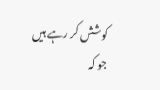کوشش کر رہے ہیں جو کہ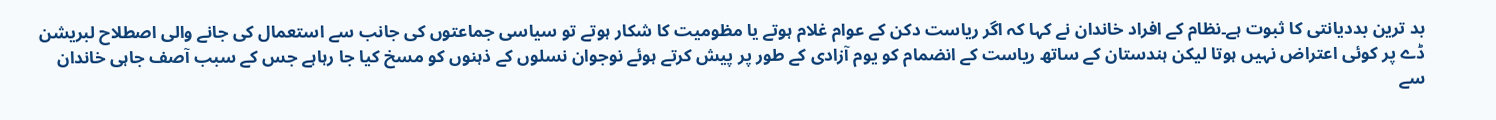بد ترین بددیانتی کا ثبوت ہے۔نظام کے افراد خاندان نے کہا کہ اگر ریاست دکن کے عوام غلام ہوتے یا مظومیت کا شکار ہوتے تو سیاسی جماعتوں کی جانب سے استعمال کی جانے والی اصطلاح لبریشن ڈے پر کوئی اعتراض نہیں ہوتا لیکن ہندستان کے ساتھ ریاست کے انضمام کو یوم آزادی کے طور پر پیش کرتے ہوئے نوجوان نسلوں کے ذہنوں کو مسخ کیا جا رہاہے جس کے سبب آصف جاہی خاندان سے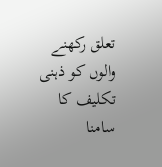تعلق رکھنے والوں کو ذہنی تکلیف کا سامنا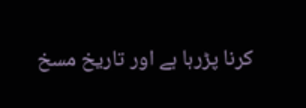کرنا پڑرہا ہے اور تاریخ مسخ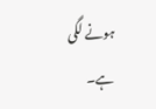ہونے لگی ہے۔